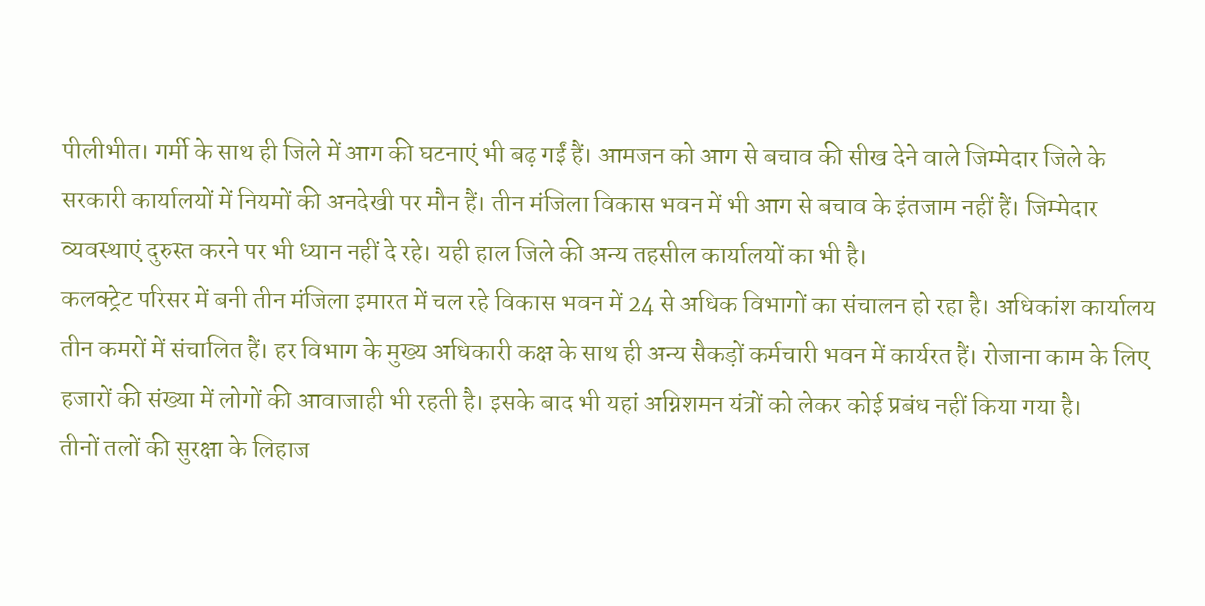पीलीभीत। गर्मी के साथ ही जिले में आग की घटनाएं भी बढ़ गईं हैं। आमजन को आग से बचाव की सीख देने वाले जिम्मेदार जिले के सरकारी कार्यालयों में नियमों की अनदेखी पर मौन हैं। तीन मंजिला विकास भवन में भी आग से बचाव के इंतजाम नहीं हैं। जिम्मेदार व्यवस्थाएं दुरुस्त करने पर भी ध्यान नहीं दे रहे। यही हाल जिले की अन्य तहसील कार्यालयों का भी है।
कलक्ट्रेट परिसर में बनी तीन मंजिला इमारत में चल रहे विकास भवन में 24 से अधिक विभागों का संचालन हो रहा है। अधिकांश कार्यालय तीन कमरों में संचालित हैं। हर विभाग के मुख्य अधिकारी कक्ष के साथ ही अन्य सैकड़ों कर्मचारी भवन में कार्यरत हैं। रोजाना काम के लिए हजारों की संख्या में लोगों की आवाजाही भी रहती है। इसके बाद भी यहां अग्निशमन यंत्रों को लेकर कोई प्रबंध नहीं किया गया है।
तीनों तलों की सुरक्षा के लिहाज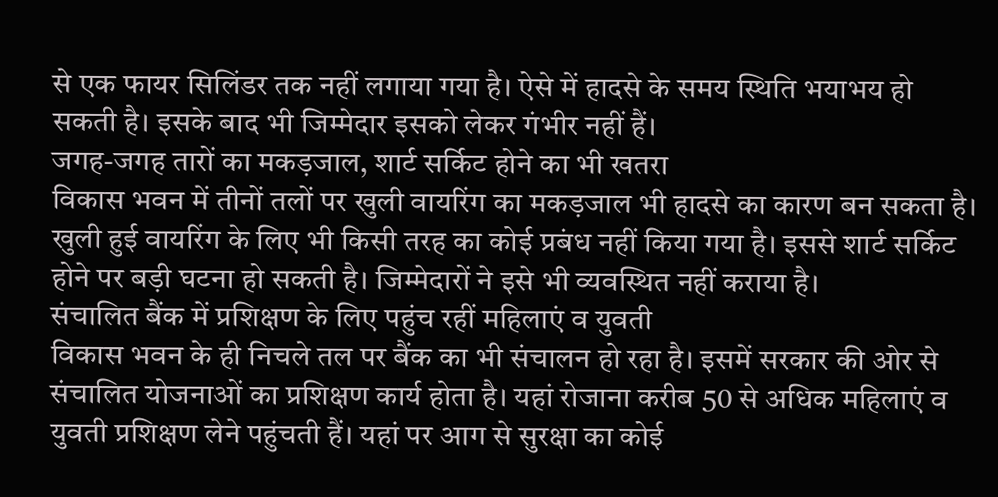से एक फायर सिलिंडर तक नहीं लगाया गया है। ऐसे में हादसे के समय स्थिति भयाभय हो सकती है। इसके बाद भी जिम्मेदार इसको लेकर गंभीर नहीं हैं।
जगह-जगह तारों का मकड़जाल, शार्ट सर्किट होने का भी खतरा
विकास भवन में तीनों तलों पर खुली वायरिंग का मकड़जाल भी हादसे का कारण बन सकता है। खुली हुई वायरिंग के लिए भी किसी तरह का कोई प्रबंध नहीं किया गया है। इससे शार्ट सर्किट होने पर बड़ी घटना हो सकती है। जिम्मेदारों ने इसे भी व्यवस्थित नहीं कराया है।
संचालित बैंक में प्रशिक्षण के लिए पहुंच रहीं महिलाएं व युवती
विकास भवन के ही निचले तल पर बैंक का भी संचालन हो रहा है। इसमें सरकार की ओर से संचालित योजनाओं का प्रशिक्षण कार्य होता है। यहां रोजाना करीब 50 से अधिक महिलाएं व युवती प्रशिक्षण लेने पहुंचती हैं। यहां पर आग से सुरक्षा का कोई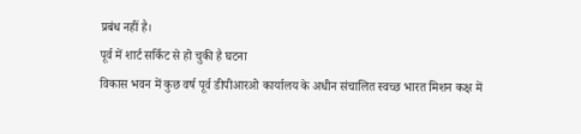प्रबंध नहीं है।
पूर्व में शार्ट सर्किट से हो चुकी है घटना
विकास भवन में कुछ वर्ष पूर्व डीपीआरओ कार्यालय के अधीन संचालित स्वच्छ भारत मिशन कक्ष में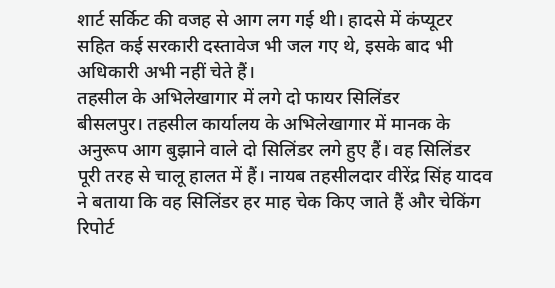शार्ट सर्किट की वजह से आग लग गई थी। हादसे में कंप्यूटर सहित कई सरकारी दस्तावेज भी जल गए थे, इसके बाद भी अधिकारी अभी नहीं चेते हैं।
तहसील के अभिलेखागार में लगे दो फायर सिलिंडर
बीसलपुर। तहसील कार्यालय के अभिलेखागार में मानक के अनुरूप आग बुझाने वाले दो सिलिंडर लगे हुए हैं। वह सिलिंडर पूरी तरह से चालू हालत में हैं। नायब तहसीलदार वीरेंद्र सिंह यादव ने बताया कि वह सिलिंडर हर माह चेक किए जाते हैं और चेकिंग रिपोर्ट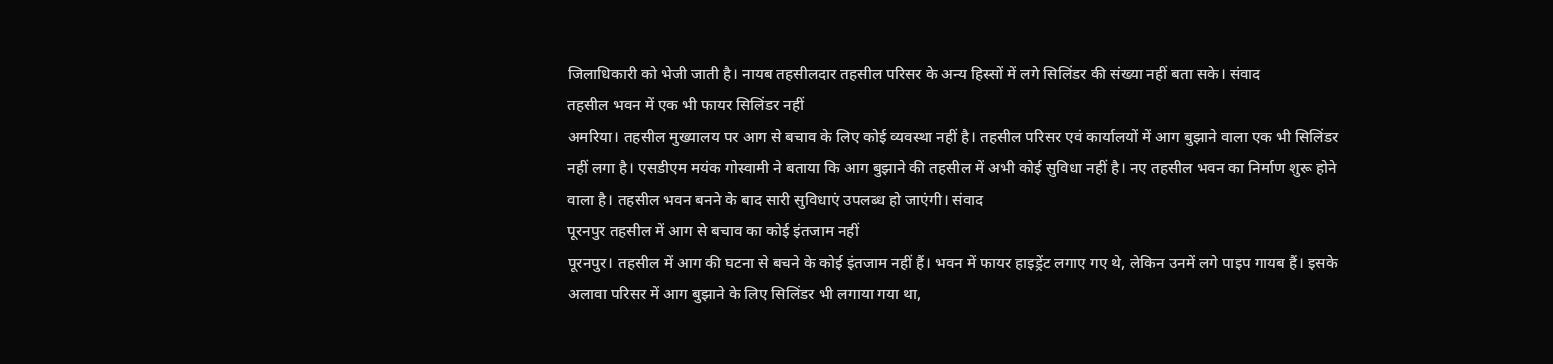जिलाधिकारी को भेजी जाती है। नायब तहसीलदार तहसील परिसर के अन्य हिस्सों में लगे सिलिंडर की संख्या नहीं बता सके। संवाद
तहसील भवन में एक भी फायर सिलिंडर नहीं
अमरिया। तहसील मुख्यालय पर आग से बचाव के लिए कोई व्यवस्था नहीं है। तहसील परिसर एवं कार्यालयों में आग बुझाने वाला एक भी सिलिंडर नहीं लगा है। एसडीएम मयंक गोस्वामी ने बताया कि आग बुझाने की तहसील में अभी कोई सुविधा नहीं है। नए तहसील भवन का निर्माण शुरू होने वाला है। तहसील भवन बनने के बाद सारी सुविधाएं उपलब्ध हो जाएंगी। संवाद
पूरनपुर तहसील में आग से बचाव का कोई इंतजाम नहीं
पूरनपुर। तहसील में आग की घटना से बचने के कोई इंतजाम नहीं हैं। भवन में फायर हाइड्रेंट लगाए गए थे, लेकिन उनमें लगे पाइप गायब हैं। इसके अलावा परिसर में आग बुझाने के लिए सिलिंडर भी लगाया गया था,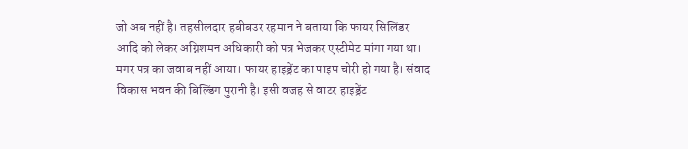जो अब नहीं है। तहसीलदार हबीबउर रहमान ने बताया कि फायर सिलिंडर आदि को लेकर अग्निशमन अधिकारी को पत्र भेजकर एस्टीमेट मांगा गया था। मगर पत्र का जवाब नहीं आया। फायर हाइड्रेंट का पाइप चोरी हो गया है। संवाद
विकास भवन की बिल्डिंग पुरानी है। इसी वजह से वाटर हाइड्रेंट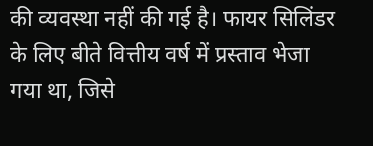की व्यवस्था नहीं की गई है। फायर सिलिंडर के लिए बीते वित्तीय वर्ष में प्रस्ताव भेजा गया था, जिसे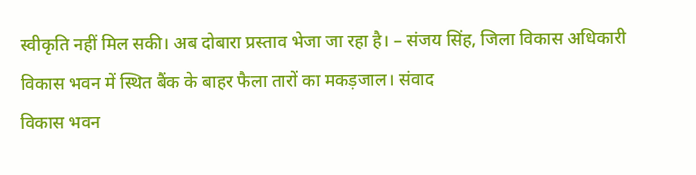स्वीकृति नहीं मिल सकी। अब दोबारा प्रस्ताव भेजा जा रहा है। – संजय सिंह, जिला विकास अधिकारी
विकास भवन में स्थित बैंक के बाहर फैला तारों का मकड़जाल। संवाद
विकास भवन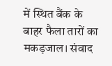में स्थित बैंक के बाहर फैला तारों का मकड़जाल। संवाद